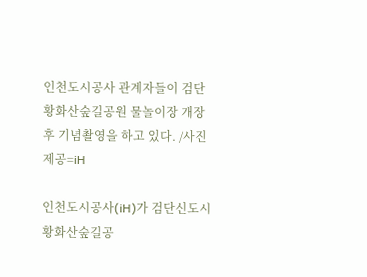인천도시공사 관계자들이 검단 황화산숲길공원 물놀이장 개장 후 기념촬영을 하고 있다. /사진제공=iH

인천도시공사(iH)가 검단신도시 황화산숲길공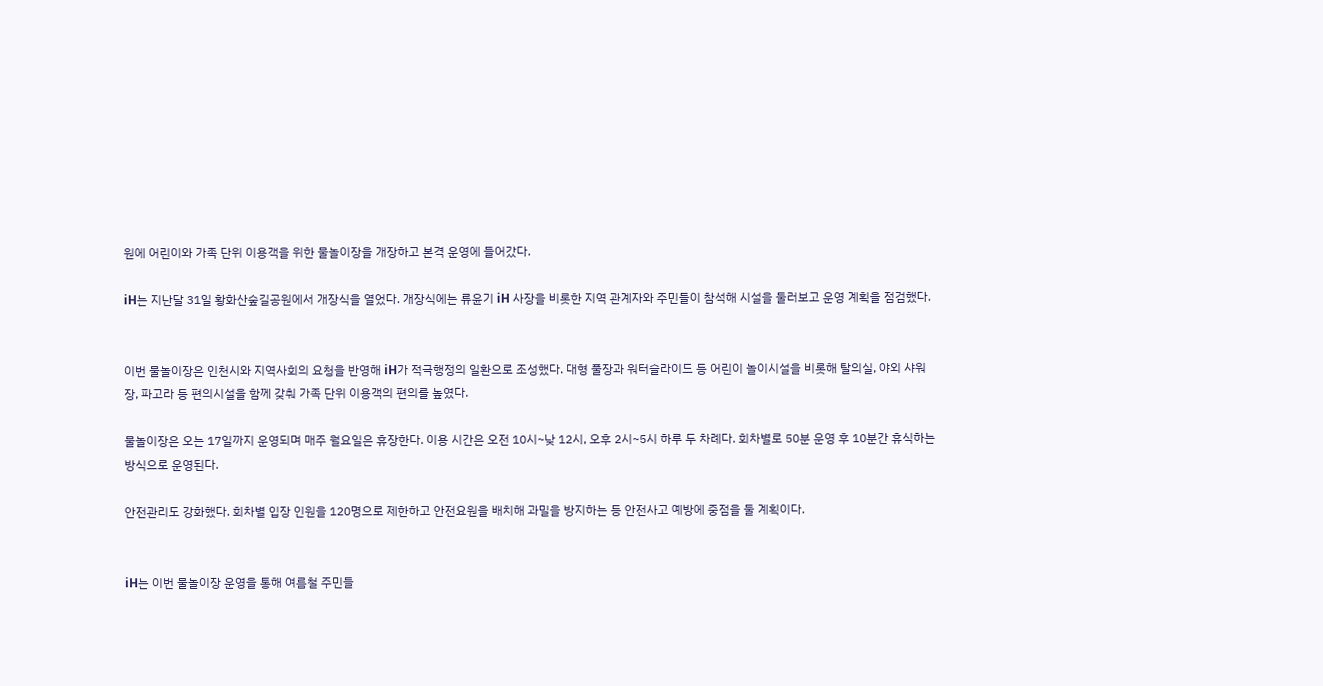원에 어린이와 가족 단위 이용객을 위한 물놀이장을 개장하고 본격 운영에 들어갔다.

iH는 지난달 31일 황화산숲길공원에서 개장식을 열었다. 개장식에는 류윤기 iH 사장을 비롯한 지역 관계자와 주민들이 참석해 시설을 둘러보고 운영 계획을 점검했다.


이번 물놀이장은 인천시와 지역사회의 요청을 반영해 iH가 적극행정의 일환으로 조성했다. 대형 풀장과 워터슬라이드 등 어린이 놀이시설을 비롯해 탈의실, 야외 샤워장, 파고라 등 편의시설을 함께 갖춰 가족 단위 이용객의 편의를 높였다.

물놀이장은 오는 17일까지 운영되며 매주 월요일은 휴장한다. 이용 시간은 오전 10시~낮 12시, 오후 2시~5시 하루 두 차례다. 회차별로 50분 운영 후 10분간 휴식하는 방식으로 운영된다.

안전관리도 강화했다. 회차별 입장 인원을 120명으로 제한하고 안전요원을 배치해 과밀을 방지하는 등 안전사고 예방에 중점을 둘 계획이다.


iH는 이번 물놀이장 운영을 통해 여름철 주민들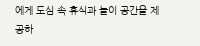에게 도심 속 휴식과 놀이 공간을 제공하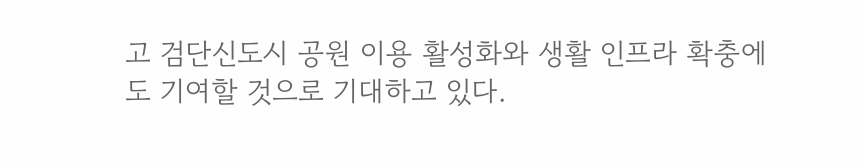고 검단신도시 공원 이용 활성화와 생활 인프라 확충에도 기여할 것으로 기대하고 있다.